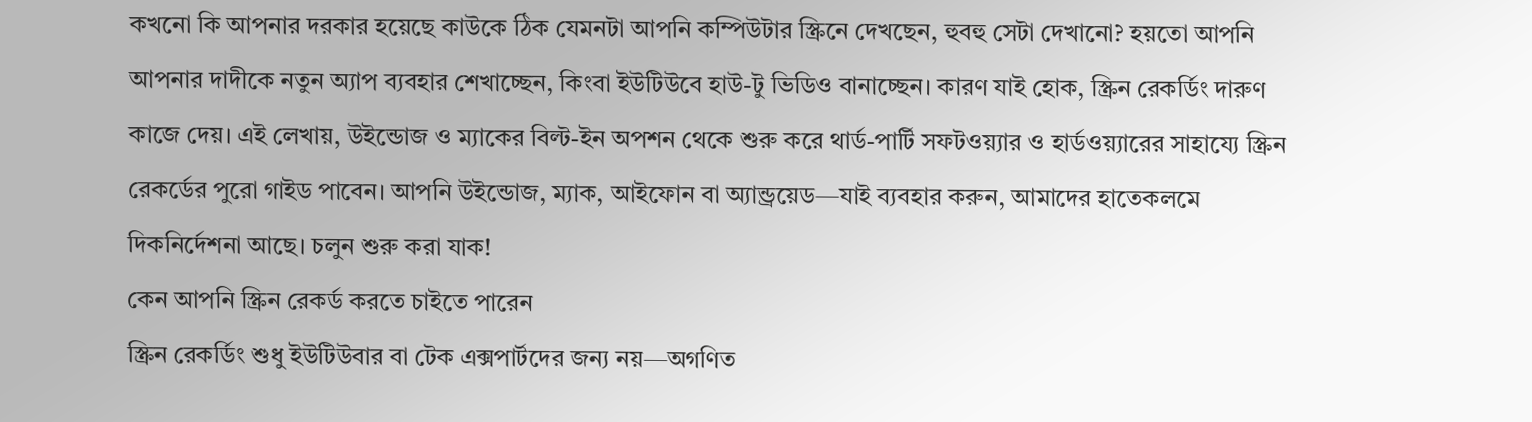কখনো কি আপনার দরকার হয়েছে কাউকে ঠিক যেমনটা আপনি কম্পিউটার স্ক্রিনে দেখছেন, হুবহু সেটা দেখানো? হয়তো আপনি আপনার দাদীকে নতুন অ্যাপ ব্যবহার শেখাচ্ছেন, কিংবা ইউটিউবে হাউ-টু ভিডিও বানাচ্ছেন। কারণ যাই হোক, স্ক্রিন রেকর্ডিং দারুণ কাজে দেয়। এই লেখায়, উইন্ডোজ ও ম্যাকের বিল্ট-ইন অপশন থেকে শুরু করে থার্ড-পার্টি সফটওয়্যার ও হার্ডওয়্যারের সাহায্যে স্ক্রিন রেকর্ডের পুরো গাইড পাবেন। আপনি উইন্ডোজ, ম্যাক, আইফোন বা অ্যান্ড্রয়েড—যাই ব্যবহার করুন, আমাদের হাতেকলমে দিকনির্দেশনা আছে। চলুন শুরু করা যাক!
কেন আপনি স্ক্রিন রেকর্ড করতে চাইতে পারেন
স্ক্রিন রেকর্ডিং শুধু ইউটিউবার বা টেক এক্সপার্টদের জন্য নয়—অগণিত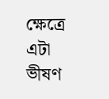ক্ষেত্রে এটা ভীষণ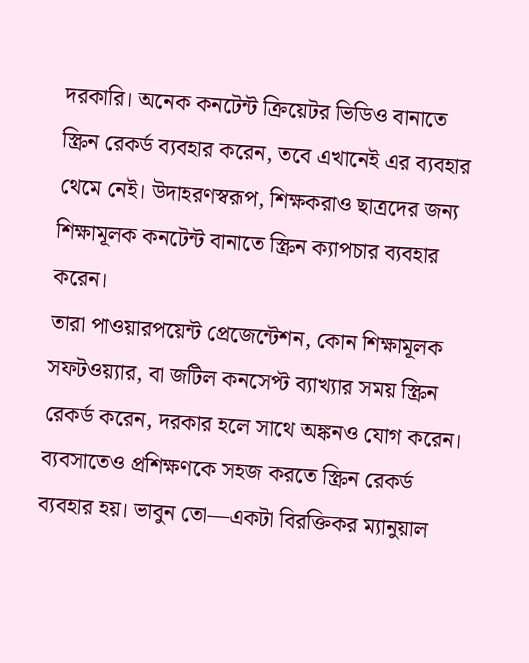দরকারি। অনেক কনটেন্ট ক্রিয়েটর ভিডিও বানাতে স্ক্রিন রেকর্ড ব্যবহার করেন, তবে এখানেই এর ব্যবহার থেমে নেই। উদাহরণস্বরূপ, শিক্ষকরাও ছাত্রদের জন্য শিক্ষামূলক কনটেন্ট বানাতে স্ক্রিন ক্যাপচার ব্যবহার করেন।
তারা পাওয়ারপয়েন্ট প্রেজেন্টেশন, কোন শিক্ষামূলক সফটওয়্যার, বা জটিল কনসেপ্ট ব্যাখ্যার সময় স্ক্রিন রেকর্ড করেন, দরকার হলে সাথে অঙ্কনও যোগ করেন। ব্যবসাতেও প্রশিক্ষণকে সহজ করতে স্ক্রিন রেকর্ড ব্যবহার হয়। ভাবুন তো—একটা বিরক্তিকর ম্যানুয়াল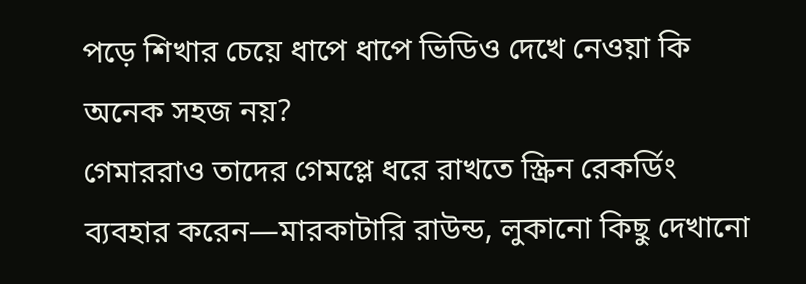পড়ে শিখার চেয়ে ধাপে ধাপে ভিডিও দেখে নেওয়া কি অনেক সহজ নয়?
গেমাররাও তাদের গেমপ্লে ধরে রাখতে স্ক্রিন রেকর্ডিং ব্যবহার করেন—মারকাটারি রাউন্ড, লুকানো কিছু দেখানো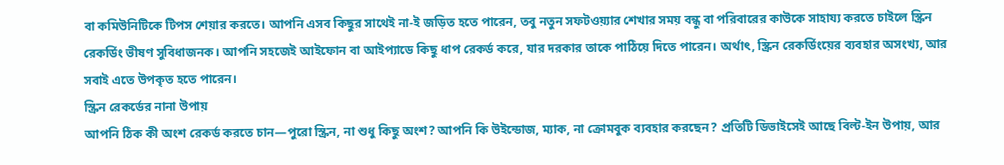বা কমিউনিটিকে টিপস শেয়ার করতে। আপনি এসব কিছুর সাথেই না-ই জড়িত হতে পারেন, তবু নতুন সফটওয়্যার শেখার সময় বন্ধু বা পরিবারের কাউকে সাহায্য করতে চাইলে স্ক্রিন রেকর্ডিং ভীষণ সুবিধাজনক। আপনি সহজেই আইফোন বা আইপ্যাডে কিছু ধাপ রেকর্ড করে, যার দরকার তাকে পাঠিয়ে দিতে পারেন। অর্থাৎ, স্ক্রিন রেকর্ডিংয়ের ব্যবহার অসংখ্য, আর সবাই এতে উপকৃত হতে পারেন।
স্ক্রিন রেকর্ডের নানা উপায়
আপনি ঠিক কী অংশ রেকর্ড করতে চান—পুরো স্ক্রিন, না শুধু কিছু অংশ? আপনি কি উইন্ডোজ, ম্যাক, না ক্রোমবুক ব্যবহার করছেন? প্রতিটি ডিভাইসেই আছে বিল্ট-ইন উপায়, আর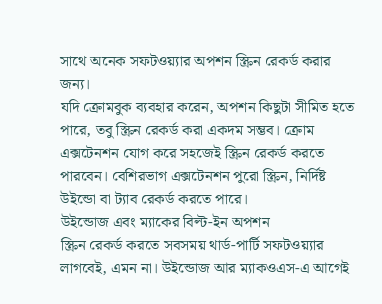সাথে অনেক সফটওয়্যার অপশন স্ক্রিন রেকর্ড করার জন্য।
যদি ক্রোমবুক ব্যবহার করেন, অপশন কিছুটা সীমিত হতে পারে, তবু স্ক্রিন রেকর্ড করা একদম সম্ভব। ক্রোম এক্সটেনশন যোগ করে সহজেই স্ক্রিন রেকর্ড করতে পারবেন। বেশিরভাগ এক্সটেনশন পুরো স্ক্রিন, নির্দিষ্ট উইন্ডো বা ট্যাব রেকর্ড করতে পারে।
উইন্ডোজ এবং ম্যাকের বিল্ট-ইন অপশন
স্ক্রিন রেকর্ড করতে সবসময় থার্ড-পার্টি সফটওয়্যার লাগবেই, এমন না। উইন্ডোজ আর ম্যাকওএস-এ আগেই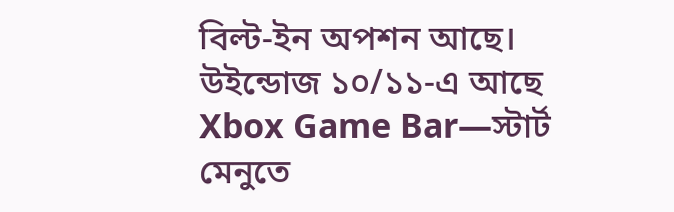বিল্ট-ইন অপশন আছে। উইন্ডোজ ১০/১১-এ আছে Xbox Game Bar—স্টার্ট মেনুতে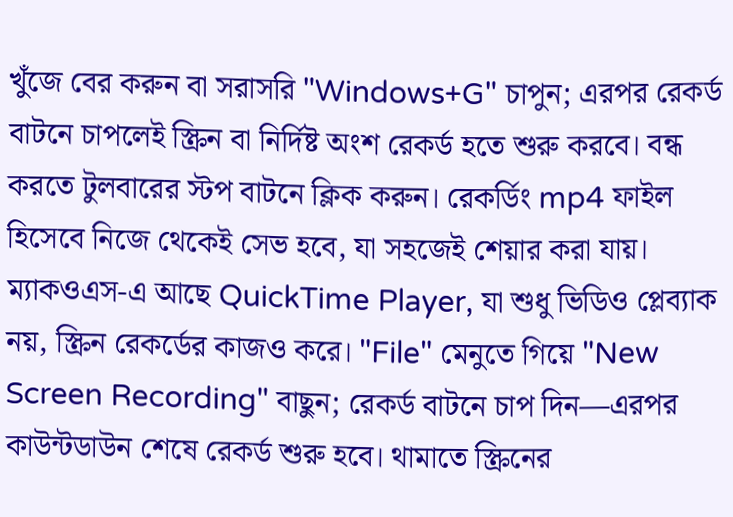খুঁজে বের করুন বা সরাসরি "Windows+G" চাপুন; এরপর রেকর্ড বাটনে চাপলেই স্ক্রিন বা নির্দিষ্ট অংশ রেকর্ড হতে শুরু করবে। বন্ধ করতে টুলবারের স্টপ বাটনে ক্লিক করুন। রেকর্ডিং mp4 ফাইল হিসেবে নিজে থেকেই সেভ হবে, যা সহজেই শেয়ার করা যায়।
ম্যাকওএস-এ আছে QuickTime Player, যা শুধু ভিডিও প্লেব্যাক নয়, স্ক্রিন রেকর্ডের কাজও করে। "File" মেনুতে গিয়ে "New Screen Recording" বাছুন; রেকর্ড বাটনে চাপ দিন—এরপর কাউন্টডাউন শেষে রেকর্ড শুরু হবে। থামাতে স্ক্রিনের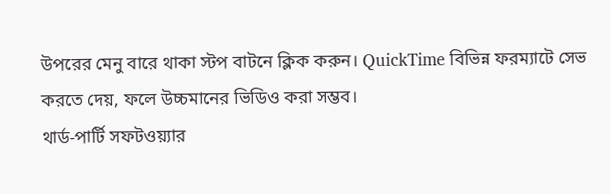উপরের মেনু বারে থাকা স্টপ বাটনে ক্লিক করুন। QuickTime বিভিন্ন ফরম্যাটে সেভ করতে দেয়, ফলে উচ্চমানের ভিডিও করা সম্ভব।
থার্ড-পার্টি সফটওয়্যার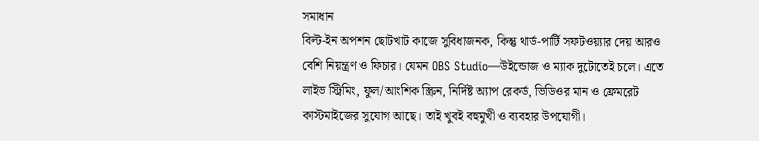সমাধান
বিল্ট-ইন অপশন ছোটখাট কাজে সুবিধাজনক, কিন্তু থার্ড-পার্টি সফটওয়্যার দেয় আরও বেশি নিয়ন্ত্রণ ও ফিচার। যেমন OBS Studio—উইন্ডোজ ও ম্যাক দুটোতেই চলে। এতে লাইভ স্ট্রিমিং, ফুল/আংশিক স্ক্রিন, নির্দিষ্ট অ্যাপ রেকর্ড, ভিডিওর মান ও ফ্রেমরেট কাস্টমাইজের সুযোগ আছে। তাই খুবই বহুমুখী ও ব্যবহার উপযোগী।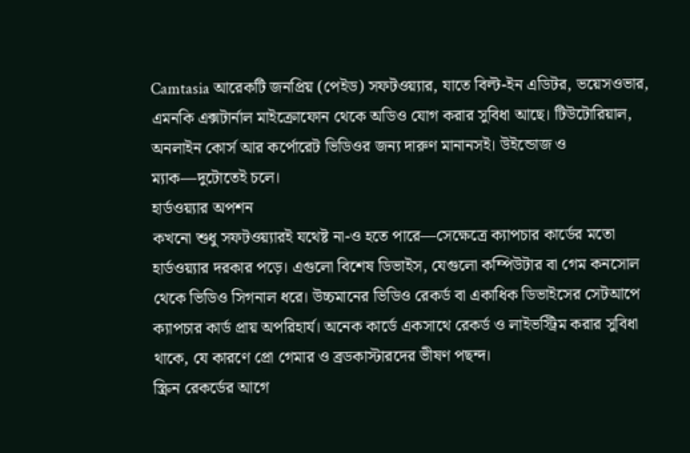Camtasia আরেকটি জনপ্রিয় (পেইড) সফটওয়্যার, যাতে বিল্ট-ইন এডিটর, ভয়েসওভার, এমনকি এক্সটার্নাল মাইক্রোফোন থেকে অডিও যোগ করার সুবিধা আছে। টিউটোরিয়াল, অনলাইন কোর্স আর কর্পোরেট ভিডিওর জন্য দারুণ মানানসই। উইন্ডোজ ও ম্যাক—দুটোতেই চলে।
হার্ডওয়্যার অপশন
কখনো শুধু সফটওয়্যারই যথেষ্ট না-ও হতে পারে—সেক্ষেত্রে ক্যাপচার কার্ডের মতো হার্ডওয়্যার দরকার পড়ে। এগুলো বিশেষ ডিভাইস, যেগুলো কম্পিউটার বা গেম কনসোল থেকে ভিডিও সিগনাল ধরে। উচ্চমানের ভিডিও রেকর্ড বা একাধিক ডিভাইসের সেটআপে ক্যাপচার কার্ড প্রায় অপরিহার্য। অনেক কার্ডে একসাথে রেকর্ড ও লাইভস্ট্রিম করার সুবিধা থাকে, যে কারণে প্রো গেমার ও ব্রডকাস্টারদের ভীষণ পছন্দ।
স্ক্রিন রেকর্ডের আগে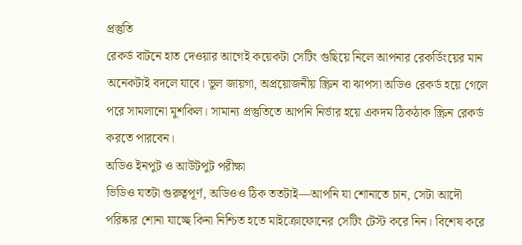প্রস্তুতি
রেকর্ড বাটনে হাত দেওয়ার আগেই কয়েকটা সেটিং গুছিয়ে নিলে আপনার রেকর্ডিংয়ের মান অনেকটাই বদলে যাবে। ভুল জায়গা, অপ্রয়োজনীয় স্ক্রিন বা ঝাপসা অডিও রেকর্ড হয়ে গেলে পরে সামলানো মুশকিল। সামান্য প্রস্তুতিতে আপনি নির্ভার হয়ে একদম ঠিকঠাক স্ক্রিন রেকর্ড করতে পারবেন।
অডিও ইনপুট ও আউটপুট পরীক্ষা
ভিডিও যতটা গুরুত্বপূর্ণ, অডিওও ঠিক ততটাই—আপনি যা শোনাতে চান, সেটা আদৌ পরিষ্কার শোনা যাচ্ছে কিনা নিশ্চিত হতে মাইক্রোফোনের সেটিং টেস্ট করে নিন। বিশেষ করে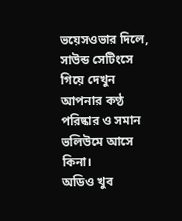ভয়েসওভার দিলে, সাউন্ড সেটিংসে গিয়ে দেখুন আপনার কণ্ঠ পরিষ্কার ও সমান ভলিউমে আসে কিনা।
অডিও খুব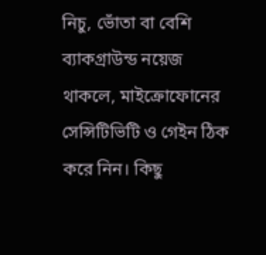নিচু, ভোঁতা বা বেশি ব্যাকগ্রাউন্ড নয়েজ থাকলে, মাইক্রোফোনের সেন্সিটিভিটি ও গেইন ঠিক করে নিন। কিছু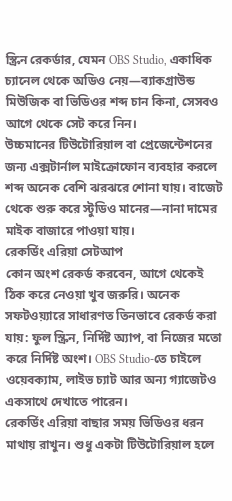স্ক্রিন রেকর্ডার, যেমন OBS Studio, একাধিক চ্যানেল থেকে অডিও নেয়—ব্যাকগ্রাউন্ড মিউজিক বা ভিডিওর শব্দ চান কিনা, সেসবও আগে থেকে সেট করে নিন।
উচ্চমানের টিউটোরিয়াল বা প্রেজেন্টেশনের জন্য এক্সটার্নাল মাইক্রোফোন ব্যবহার করলে শব্দ অনেক বেশি ঝরঝরে শোনা যায়। বাজেট থেকে শুরু করে স্টুডিও মানের—নানা দামের মাইক বাজারে পাওয়া যায়।
রেকর্ডিং এরিয়া সেটআপ
কোন অংশ রেকর্ড করবেন, আগে থেকেই ঠিক করে নেওয়া খুব জরুরি। অনেক সফটওয়্যারে সাধারণত তিনভাবে রেকর্ড করা যায়: ফুল স্ক্রিন, নির্দিষ্ট অ্যাপ, বা নিজের মতো করে নির্দিষ্ট অংশ। OBS Studio-তে চাইলে ওয়েবক্যাম, লাইভ চ্যাট আর অন্য গ্যাজেটও একসাথে দেখাতে পারেন।
রেকর্ডিং এরিয়া বাছার সময় ভিডিওর ধরন মাথায় রাখুন। শুধু একটা টিউটোরিয়াল হলে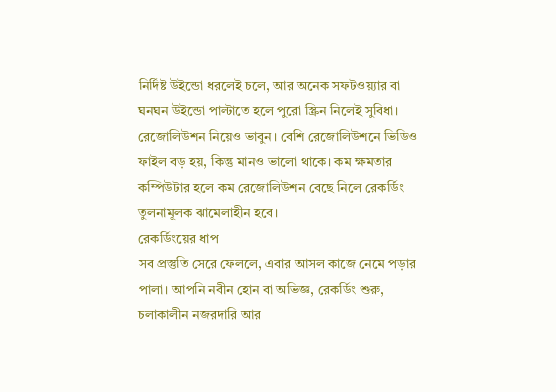নির্দিষ্ট উইন্ডো ধরলেই চলে, আর অনেক সফটওয়্যার বা ঘনঘন উইন্ডো পাল্টাতে হলে পুরো স্ক্রিন নিলেই সুবিধা।
রেজোলিউশন নিয়েও ভাবুন। বেশি রেজোলিউশনে ভিডিও ফাইল বড় হয়, কিন্তু মানও ভালো থাকে। কম ক্ষমতার কম্পিউটার হলে কম রেজোলিউশন বেছে নিলে রেকর্ডিং তুলনামূলক ঝামেলাহীন হবে।
রেকর্ডিংয়ের ধাপ
সব প্রস্তুতি সেরে ফেললে, এবার আসল কাজে নেমে পড়ার পালা। আপনি নবীন হোন বা অভিজ্ঞ, রেকর্ডিং শুরু, চলাকালীন নজরদারি আর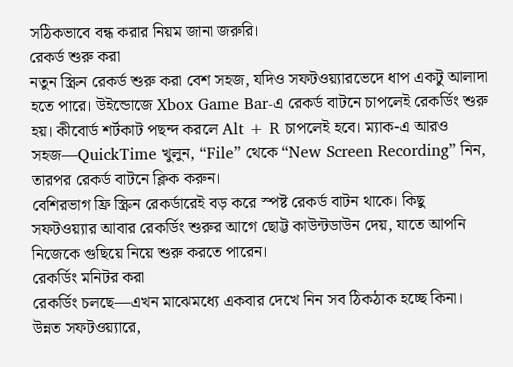সঠিকভাবে বন্ধ করার নিয়ম জানা জরুরি।
রেকর্ড শুরু করা
নতুন স্ক্রিন রেকর্ড শুরু করা বেশ সহজ, যদিও সফটওয়্যারভেদে ধাপ একটু আলাদা হতে পারে। উইন্ডোজে Xbox Game Bar-এ রেকর্ড বাটনে চাপলেই রেকর্ডিং শুরু হয়। কীবোর্ড শর্টকাট পছন্দ করলে Alt + R চাপলেই হবে। ম্যাক-এ আরও সহজ—QuickTime খুলুন, “File” থেকে “New Screen Recording” নিন, তারপর রেকর্ড বাটনে ক্লিক করুন।
বেশিরভাগ ফ্রি স্ক্রিন রেকর্ডারেই বড় করে স্পষ্ট রেকর্ড বাটন থাকে। কিছু সফটওয়্যার আবার রেকর্ডিং শুরুর আগে ছোট্ট কাউন্টডাউন দেয়, যাতে আপনি নিজেকে গুছিয়ে নিয়ে শুরু করতে পারেন।
রেকর্ডিং মনিটর করা
রেকর্ডিং চলছে—এখন মাঝেমধ্যে একবার দেখে নিন সব ঠিকঠাক হচ্ছে কিনা। উন্নত সফটওয়্যারে,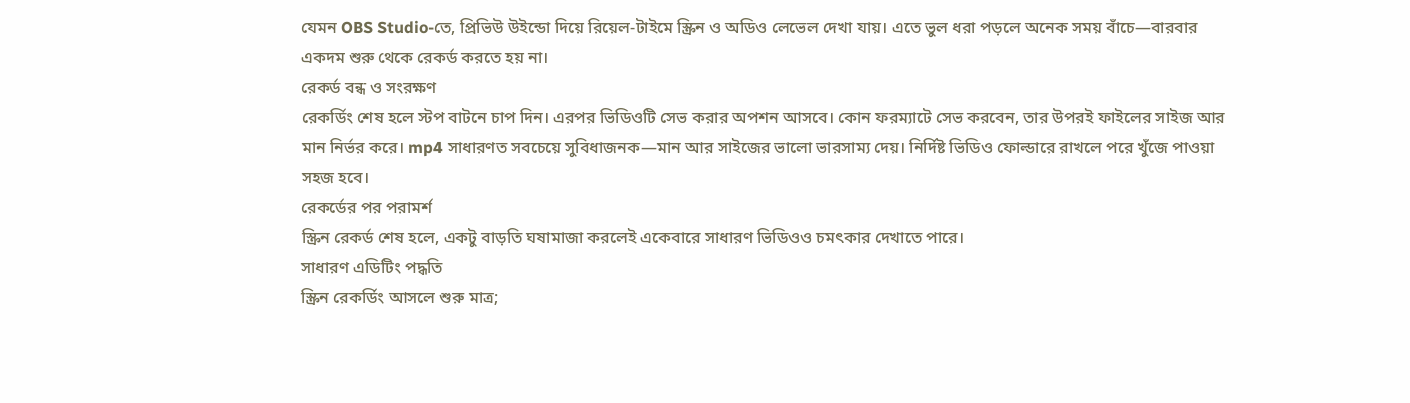যেমন OBS Studio-তে, প্রিভিউ উইন্ডো দিয়ে রিয়েল-টাইমে স্ক্রিন ও অডিও লেভেল দেখা যায়। এতে ভুল ধরা পড়লে অনেক সময় বাঁচে—বারবার একদম শুরু থেকে রেকর্ড করতে হয় না।
রেকর্ড বন্ধ ও সংরক্ষণ
রেকর্ডিং শেষ হলে স্টপ বাটনে চাপ দিন। এরপর ভিডিওটি সেভ করার অপশন আসবে। কোন ফরম্যাটে সেভ করবেন, তার উপরই ফাইলের সাইজ আর মান নির্ভর করে। mp4 সাধারণত সবচেয়ে সুবিধাজনক—মান আর সাইজের ভালো ভারসাম্য দেয়। নির্দিষ্ট ভিডিও ফোল্ডারে রাখলে পরে খুঁজে পাওয়া সহজ হবে।
রেকর্ডের পর পরামর্শ
স্ক্রিন রেকর্ড শেষ হলে, একটু বাড়তি ঘষামাজা করলেই একেবারে সাধারণ ভিডিওও চমৎকার দেখাতে পারে।
সাধারণ এডিটিং পদ্ধতি
স্ক্রিন রেকর্ডিং আসলে শুরু মাত্র;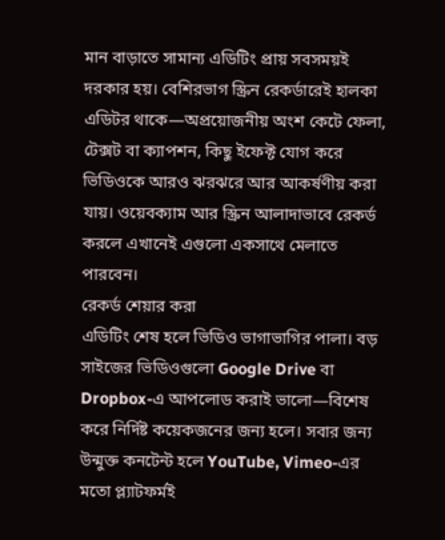মান বাড়াতে সামান্য এডিটিং প্রায় সবসময়ই দরকার হয়। বেশিরভাগ স্ক্রিন রেকর্ডারেই হালকা এডিটর থাকে—অপ্রয়োজনীয় অংশ কেটে ফেলা, টেক্সট বা ক্যাপশন, কিছু ইফেক্ট যোগ করে ভিডিওকে আরও ঝরঝরে আর আকর্ষণীয় করা যায়। ওয়েবক্যাম আর স্ক্রিন আলাদাভাবে রেকর্ড করলে এখানেই এগুলো একসাথে মেলাতে পারবেন।
রেকর্ড শেয়ার করা
এডিটিং শেষ হলে ভিডিও ভাগাভাগির পালা। বড় সাইজের ভিডিওগুলো Google Drive বা Dropbox-এ আপলোড করাই ভালো—বিশেষ করে নির্দিষ্ট কয়েকজনের জন্য হলে। সবার জন্য উন্মুক্ত কনটেন্ট হলে YouTube, Vimeo-এর মতো প্ল্যাটফর্মই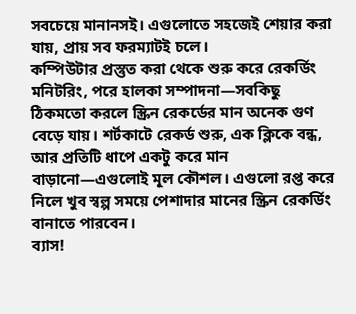সবচেয়ে মানানসই। এগুলোতে সহজেই শেয়ার করা যায়, প্রায় সব ফরম্যাটই চলে।
কম্পিউটার প্রস্তুত করা থেকে শুরু করে রেকর্ডিং মনিটরিং, পরে হালকা সম্পাদনা—সবকিছু ঠিকমতো করলে স্ক্রিন রেকর্ডের মান অনেক গুণ বেড়ে যায়। শর্টকাটে রেকর্ড শুরু, এক ক্লিকে বন্ধ, আর প্রতিটি ধাপে একটু করে মান বাড়ানো—এগুলোই মূল কৌশল। এগুলো রপ্ত করে নিলে খুব স্বল্প সময়ে পেশাদার মানের স্ক্রিন রেকর্ডিং বানাতে পারবেন।
ব্যাস!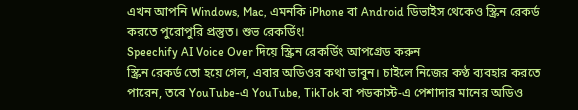এখন আপনি Windows, Mac, এমনকি iPhone বা Android ডিভাইস থেকেও স্ক্রিন রেকর্ড করতে পুরোপুরি প্রস্তুত। শুভ রেকর্ডিং!
Speechify AI Voice Over দিয়ে স্ক্রিন রেকর্ডিং আপগ্রেড করুন
স্ক্রিন রেকর্ড তো হয়ে গেল, এবার অডিওর কথা ভাবুন। চাইলে নিজের কণ্ঠ ব্যবহার করতে পারেন, তবে YouTube-এ YouTube, TikTok বা পডকাস্ট-এ পেশাদার মানের অডিও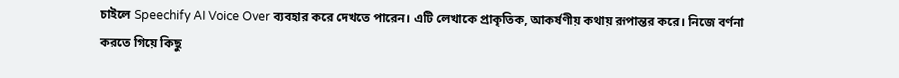চাইলে Speechify AI Voice Over ব্যবহার করে দেখতে পারেন। এটি লেখাকে প্রাকৃতিক, আকর্ষণীয় কথায় রূপান্তর করে। নিজে বর্ণনা করতে গিয়ে কিছু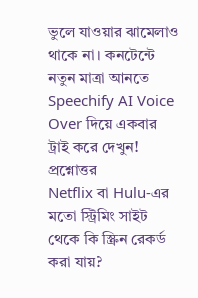ভুলে যাওয়ার ঝামেলাও থাকে না। কনটেন্টে নতুন মাত্রা আনতে Speechify AI Voice Over দিয়ে একবার ট্রাই করে দেখুন!
প্রশ্নোত্তর
Netflix বা Hulu-এর মতো স্ট্রিমিং সাইট থেকে কি স্ক্রিন রেকর্ড করা যায়?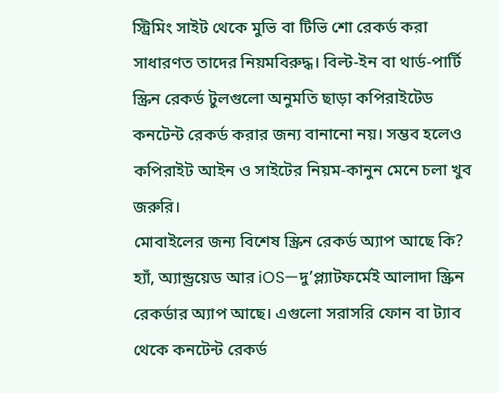স্ট্রিমিং সাইট থেকে মুভি বা টিভি শো রেকর্ড করা সাধারণত তাদের নিয়মবিরুদ্ধ। বিল্ট-ইন বা থার্ড-পার্টি স্ক্রিন রেকর্ড টুলগুলো অনুমতি ছাড়া কপিরাইটেড কনটেন্ট রেকর্ড করার জন্য বানানো নয়। সম্ভব হলেও কপিরাইট আইন ও সাইটের নিয়ম-কানুন মেনে চলা খুব জরুরি।
মোবাইলের জন্য বিশেষ স্ক্রিন রেকর্ড অ্যাপ আছে কি?
হ্যাঁ, অ্যান্ড্রয়েড আর iOS—দু’প্ল্যাটফর্মেই আলাদা স্ক্রিন রেকর্ডার অ্যাপ আছে। এগুলো সরাসরি ফোন বা ট্যাব থেকে কনটেন্ট রেকর্ড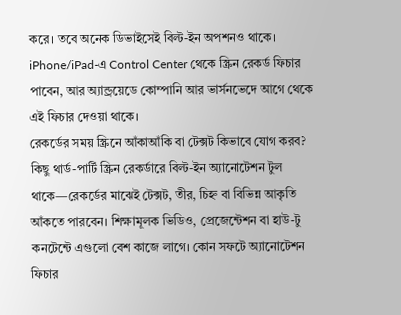করে। তবে অনেক ডিভাইসেই বিল্ট-ইন অপশনও থাকে। iPhone/iPad-এ Control Center থেকে স্ক্রিন রেকর্ড ফিচার পাবেন, আর অ্যান্ড্রয়েডে কোম্পানি আর ভার্সনভেদে আগে থেকে এই ফিচার দেওয়া থাকে।
রেকর্ডের সময় স্ক্রিনে আঁকাআঁকি বা টেক্সট কিভাবে যোগ করব?
কিছু থার্ড-পার্টি স্ক্রিন রেকর্ডারে বিল্ট-ইন অ্যানোটেশন টুল থাকে—রেকর্ডের মাঝেই টেক্সট, তীর, চিহ্ন বা বিভিন্ন আকৃতি আঁকতে পারবেন। শিক্ষামূলক ভিডিও, প্রেজেন্টেশন বা হাউ-টু কনটেন্টে এগুলো বেশ কাজে লাগে। কোন সফটে অ্যানোটেশন ফিচার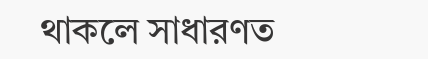থাকলে সাধারণত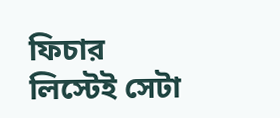ফিচার লিস্টেই সেটা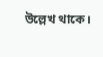উল্লেখ থাকে।